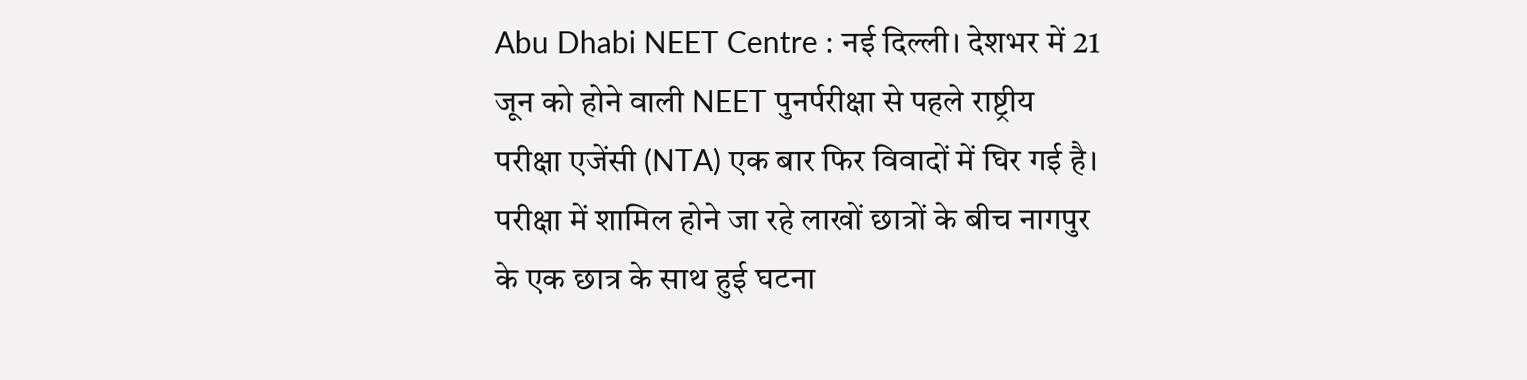Abu Dhabi NEET Centre : नई दिल्ली। देशभर में 21 जून को होने वाली NEET पुनर्परीक्षा से पहले राष्ट्रीय परीक्षा एजेंसी (NTA) एक बार फिर विवादों में घिर गई है। परीक्षा में शामिल होने जा रहे लाखों छात्रों के बीच नागपुर के एक छात्र के साथ हुई घटना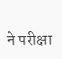ने परीक्षा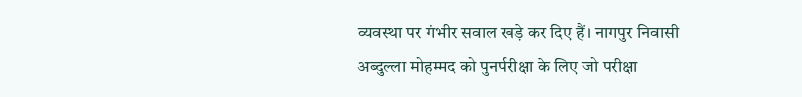व्यवस्था पर गंभीर सवाल खड़े कर दिए हैं। नागपुर निवासी अब्दुल्ला मोहम्मद को पुनर्परीक्षा के लिए जो परीक्षा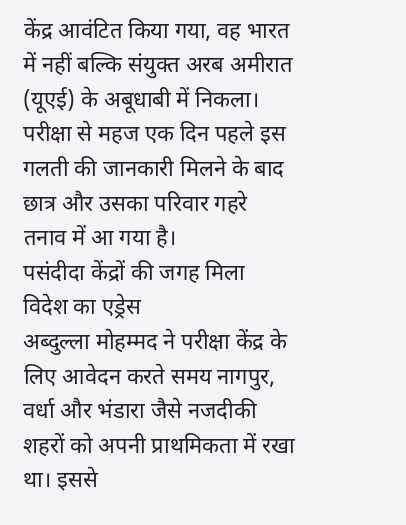केंद्र आवंटित किया गया, वह भारत में नहीं बल्कि संयुक्त अरब अमीरात (यूएई) के अबूधाबी में निकला। परीक्षा से महज एक दिन पहले इस गलती की जानकारी मिलने के बाद छात्र और उसका परिवार गहरे तनाव में आ गया है।
पसंदीदा केंद्रों की जगह मिला विदेश का एड्रेस
अब्दुल्ला मोहम्मद ने परीक्षा केंद्र के लिए आवेदन करते समय नागपुर, वर्धा और भंडारा जैसे नजदीकी शहरों को अपनी प्राथमिकता में रखा था। इससे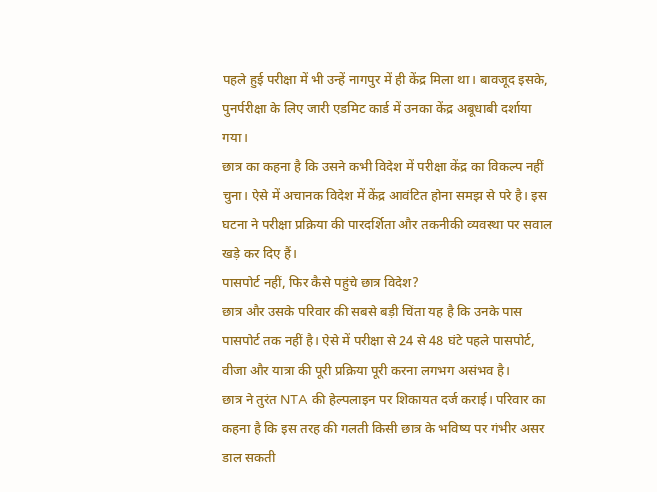पहले हुई परीक्षा में भी उन्हें नागपुर में ही केंद्र मिला था। बावजूद इसके, पुनर्परीक्षा के लिए जारी एडमिट कार्ड में उनका केंद्र अबूधाबी दर्शाया गया।
छात्र का कहना है कि उसने कभी विदेश में परीक्षा केंद्र का विकल्प नहीं चुना। ऐसे में अचानक विदेश में केंद्र आवंटित होना समझ से परे है। इस घटना ने परीक्षा प्रक्रिया की पारदर्शिता और तकनीकी व्यवस्था पर सवाल खड़े कर दिए हैं।
पासपोर्ट नहीं, फिर कैसे पहुंचे छात्र विदेश?
छात्र और उसके परिवार की सबसे बड़ी चिंता यह है कि उनके पास पासपोर्ट तक नहीं है। ऐसे में परीक्षा से 24 से 48 घंटे पहले पासपोर्ट, वीजा और यात्रा की पूरी प्रक्रिया पूरी करना लगभग असंभव है।
छात्र ने तुरंत NTA की हेल्पलाइन पर शिकायत दर्ज कराई। परिवार का कहना है कि इस तरह की गलती किसी छात्र के भविष्य पर गंभीर असर डाल सकती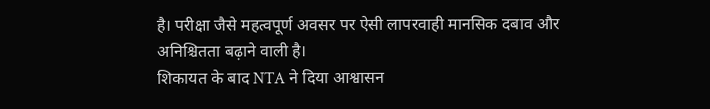है। परीक्षा जैसे महत्वपूर्ण अवसर पर ऐसी लापरवाही मानसिक दबाव और अनिश्चितता बढ़ाने वाली है।
शिकायत के बाद NTA ने दिया आश्वासन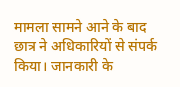मामला सामने आने के बाद छात्र ने अधिकारियों से संपर्क किया। जानकारी के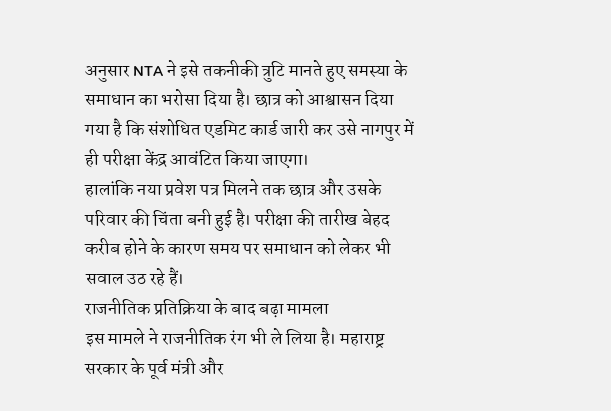अनुसार NTA ने इसे तकनीकी त्रुटि मानते हुए समस्या के समाधान का भरोसा दिया है। छात्र को आश्वासन दिया गया है कि संशोधित एडमिट कार्ड जारी कर उसे नागपुर में ही परीक्षा केंद्र आवंटित किया जाएगा।
हालांकि नया प्रवेश पत्र मिलने तक छात्र और उसके परिवार की चिंता बनी हुई है। परीक्षा की तारीख बेहद करीब होने के कारण समय पर समाधान को लेकर भी सवाल उठ रहे हैं।
राजनीतिक प्रतिक्रिया के बाद बढ़ा मामला
इस मामले ने राजनीतिक रंग भी ले लिया है। महाराष्ट्र सरकार के पूर्व मंत्री और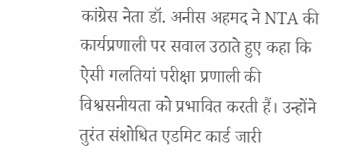कांग्रेस नेता डॉ. अनीस अहमद ने NTA की कार्यप्रणाली पर सवाल उठाते हुए कहा कि ऐसी गलतियां परीक्षा प्रणाली की विश्वसनीयता को प्रभावित करती हैं। उन्होंने तुरंत संशोधित एडमिट कार्ड जारी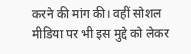करने की मांग की। वहीं सोशल मीडिया पर भी इस मुद्दे को लेकर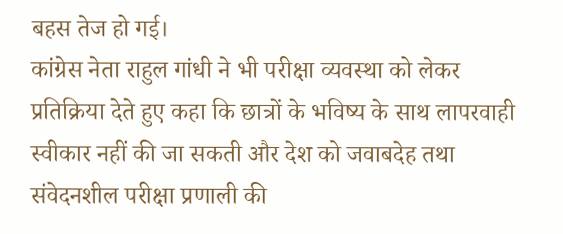बहस तेज हो गई।
कांग्रेस नेता राहुल गांधी ने भी परीक्षा व्यवस्था को लेकर प्रतिक्रिया देते हुए कहा कि छात्रों के भविष्य के साथ लापरवाही स्वीकार नहीं की जा सकती और देश को जवाबदेह तथा संवेदनशील परीक्षा प्रणाली की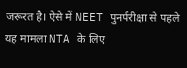जरूरत है। ऐसे में NEET पुनर्परीक्षा से पहले यह मामला NTA के लिए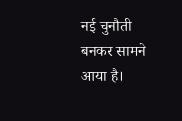नई चुनौती बनकर सामने आया है।